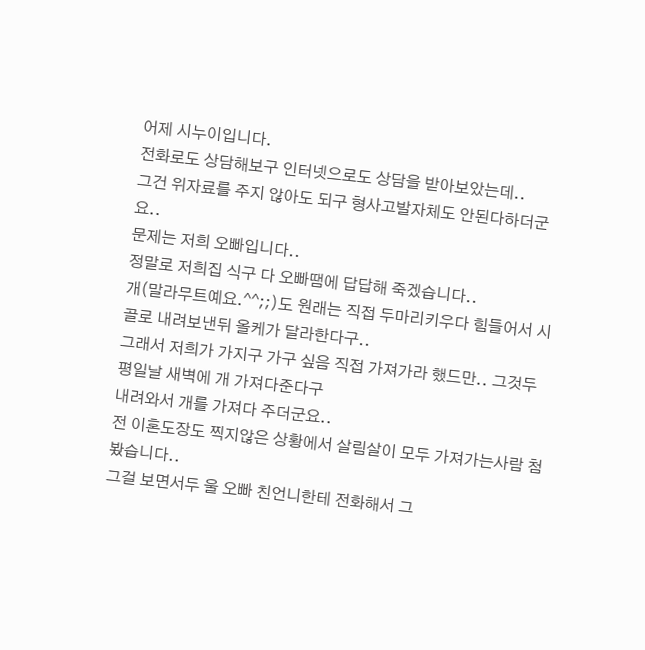어제 시누이입니다.
전화로도 상담해보구 인터넷으로도 상담을 받아보았는데..
그건 위자료를 주지 않아도 되구 형사고발자체도 안된다하더군요..
문제는 저희 오빠입니다..
정말로 저희집 식구 다 오빠땜에 답답해 죽겠습니다..
개(말라무트예요.^^;;)도 원래는 직접 두마리키우다 힘들어서 시골로 내려보낸뒤 올케가 달라한다구..
그래서 저희가 가지구 가구 싶음 직접 가져가라 했드만.. 그것두 평일날 새벽에 개 가져다준다구
내려와서 개를 가져다 주더군요..
전 이혼도장도 찍지않은 상황에서 살림살이 모두 가져가는사람 첨 봤습니다..
그걸 보면서두 울 오빠 친언니한테 전화해서 그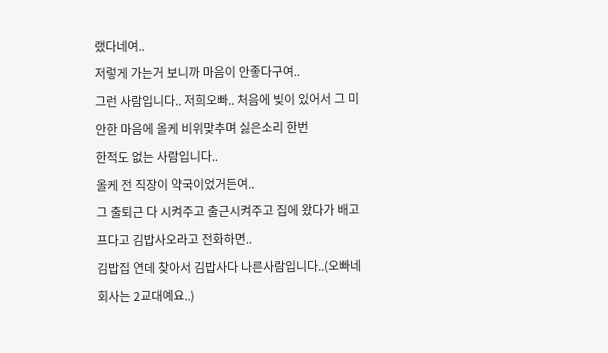랬다네여..
저렇게 가는거 보니까 마음이 안좋다구여..
그런 사람입니다.. 저희오빠.. 처음에 빚이 있어서 그 미안한 마음에 올케 비위맞추며 싫은소리 한번
한적도 없는 사람입니다..
올케 전 직장이 약국이었거든여..
그 출퇴근 다 시켜주고 출근시켜주고 집에 왔다가 배고프다고 김밥사오라고 전화하면..
김밥집 연데 찾아서 김밥사다 나른사람입니다..(오빠네 회사는 2교대예요..)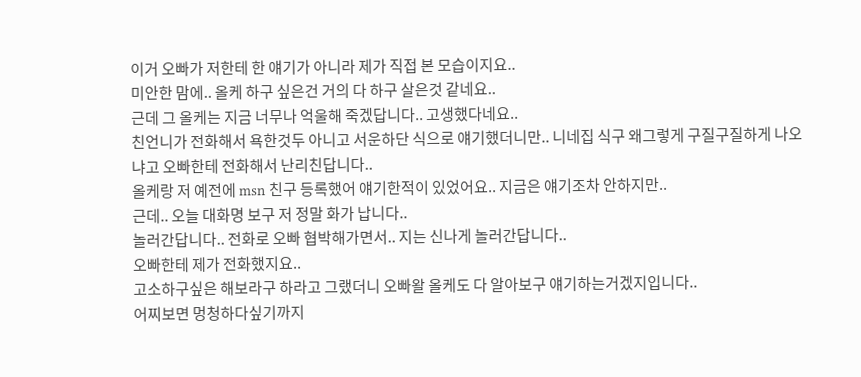이거 오빠가 저한테 한 얘기가 아니라 제가 직접 본 모습이지요..
미안한 맘에.. 올케 하구 싶은건 거의 다 하구 살은것 같네요..
근데 그 올케는 지금 너무나 억울해 죽겠답니다.. 고생했다네요..
친언니가 전화해서 욕한것두 아니고 서운하단 식으로 얘기했더니만.. 니네집 식구 왜그렇게 구질구질하게 나오냐고 오빠한테 전화해서 난리친답니다..
올케랑 저 예전에 msn 친구 등록했어 얘기한적이 있었어요.. 지금은 얘기조차 안하지만..
근데.. 오늘 대화명 보구 저 정말 화가 납니다..
놀러간답니다.. 전화로 오빠 협박해가면서.. 지는 신나게 놀러간답니다..
오빠한테 제가 전화했지요..
고소하구싶은 해보라구 하라고 그랬더니 오빠왈 올케도 다 알아보구 얘기하는거겠지입니다..
어찌보면 멍청하다싶기까지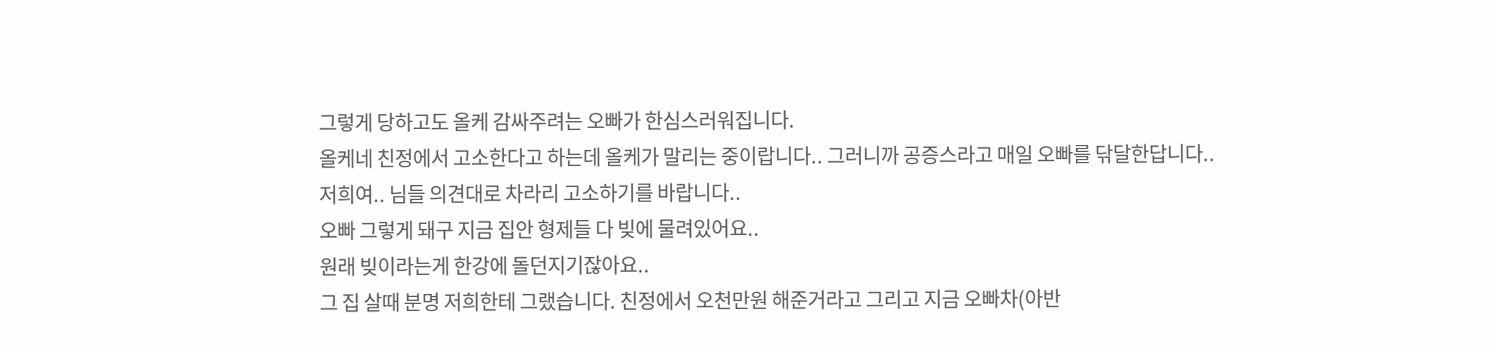그렇게 당하고도 올케 감싸주려는 오빠가 한심스러워집니다.
올케네 친정에서 고소한다고 하는데 올케가 말리는 중이랍니다.. 그러니까 공증스라고 매일 오빠를 닦달한답니다..
저희여.. 님들 의견대로 차라리 고소하기를 바랍니다..
오빠 그렇게 돼구 지금 집안 형제들 다 빚에 물려있어요..
원래 빚이라는게 한강에 돌던지기잖아요..
그 집 살때 분명 저희한테 그랬습니다. 친정에서 오천만원 해준거라고 그리고 지금 오빠차(아반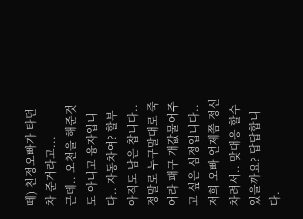떼) 친정오빠가 타던차 준거라고...
근데.. 오천을 해준것도 아니고 융자입니다.. 자동차여? 할부 아직도 남은 찹니다..
정말로 누구말대로 죽어라 패구 개값물어주고 싶은 심정입니다..
저희 오빠 언제쯤 정신차려서.. 맞대응 할수 있을까요? 답답합니다.